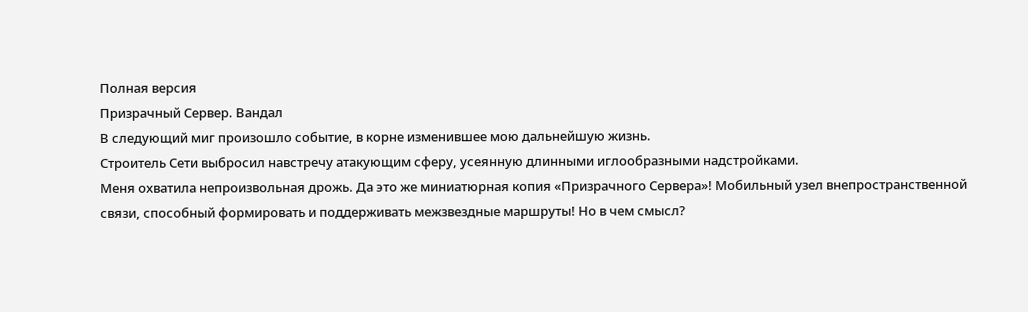Полная версия
Призрачный Сервер. Вандал
В следующий миг произошло событие, в корне изменившее мою дальнейшую жизнь.
Строитель Сети выбросил навстречу атакующим сферу, усеянную длинными иглообразными надстройками.
Меня охватила непроизвольная дрожь. Да это же миниатюрная копия «Призрачного Сервера»! Мобильный узел внепространственной связи, способный формировать и поддерживать межзвездные маршруты! Но в чем смысл?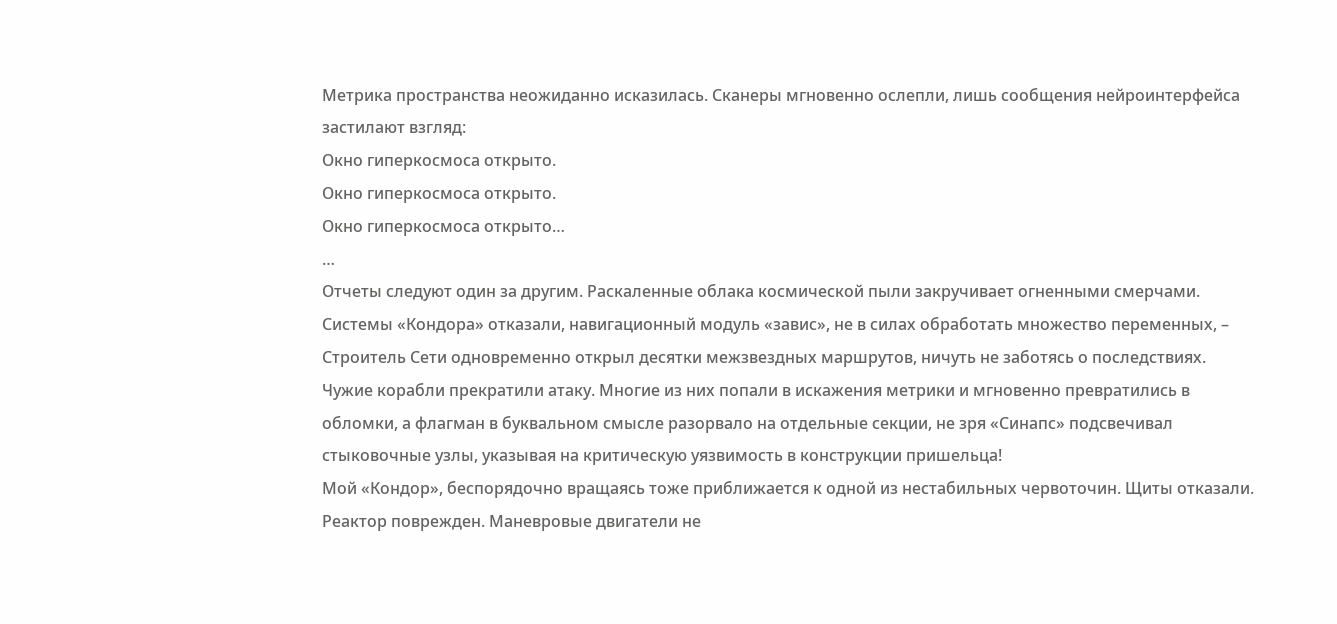Метрика пространства неожиданно исказилась. Сканеры мгновенно ослепли, лишь сообщения нейроинтерфейса застилают взгляд:
Окно гиперкосмоса открыто.
Окно гиперкосмоса открыто.
Окно гиперкосмоса открыто…
…
Отчеты следуют один за другим. Раскаленные облака космической пыли закручивает огненными смерчами. Системы «Кондора» отказали, навигационный модуль «завис», не в силах обработать множество переменных, – Строитель Сети одновременно открыл десятки межзвездных маршрутов, ничуть не заботясь о последствиях.
Чужие корабли прекратили атаку. Многие из них попали в искажения метрики и мгновенно превратились в обломки, а флагман в буквальном смысле разорвало на отдельные секции, не зря «Синапс» подсвечивал стыковочные узлы, указывая на критическую уязвимость в конструкции пришельца!
Мой «Кондор», беспорядочно вращаясь тоже приближается к одной из нестабильных червоточин. Щиты отказали. Реактор поврежден. Маневровые двигатели не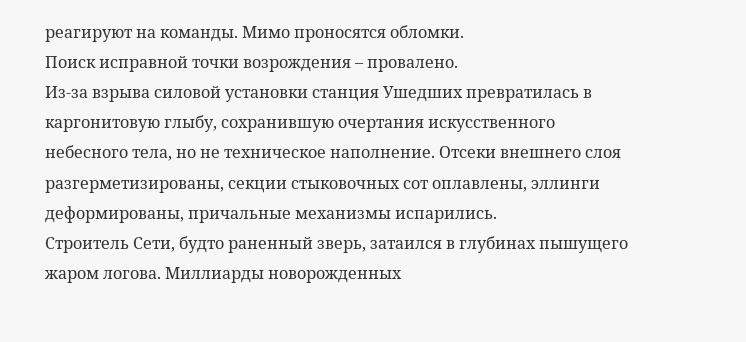реагируют на команды. Мимо проносятся обломки.
Поиск исправной точки возрождения – провалено.
Из-за взрыва силовой установки станция Ушедших превратилась в каргонитовую глыбу, сохранившую очертания искусственного небесного тела, но не техническое наполнение. Отсеки внешнего слоя разгерметизированы, секции стыковочных сот оплавлены, эллинги деформированы, причальные механизмы испарились.
Строитель Сети, будто раненный зверь, затаился в глубинах пышущего жаром логова. Миллиарды новорожденных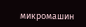микромашин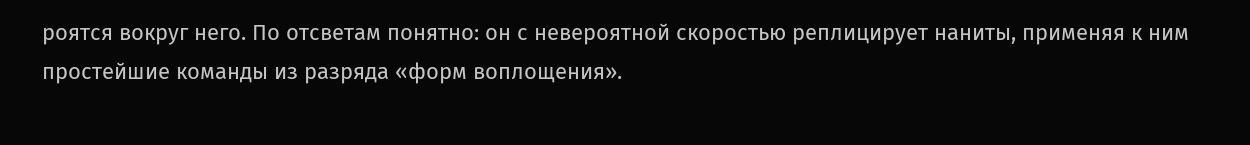роятся вокруг него. По отсветам понятно: он с невероятной скоростью реплицирует наниты, применяя к ним простейшие команды из разряда «форм воплощения».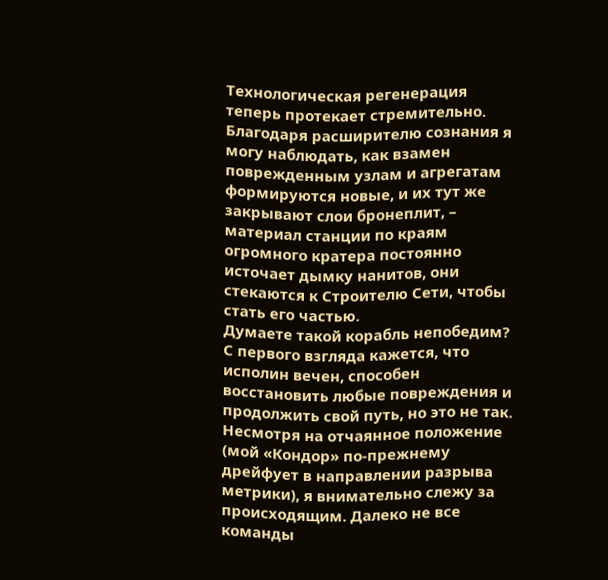Технологическая регенерация теперь протекает стремительно. Благодаря расширителю сознания я могу наблюдать, как взамен поврежденным узлам и агрегатам формируются новые, и их тут же закрывают слои бронеплит, – материал станции по краям огромного кратера постоянно источает дымку нанитов, они стекаются к Строителю Сети, чтобы стать его частью.
Думаете такой корабль непобедим?
С первого взгляда кажется, что исполин вечен, способен восстановить любые повреждения и продолжить свой путь, но это не так.
Несмотря на отчаянное положение (мой «Кондор» по-прежнему дрейфует в направлении разрыва метрики), я внимательно слежу за происходящим. Далеко не все команды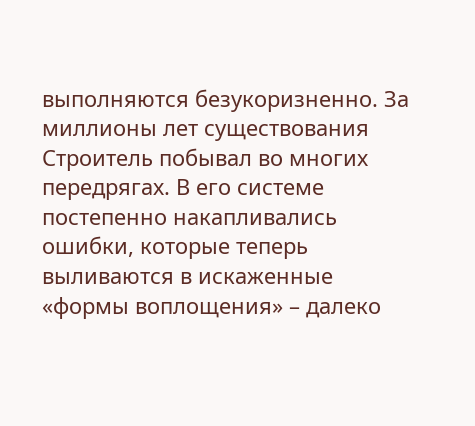выполняются безукоризненно. За миллионы лет существования Строитель побывал во многих передрягах. В его системе постепенно накапливались ошибки, которые теперь выливаются в искаженные «формы воплощения» – далеко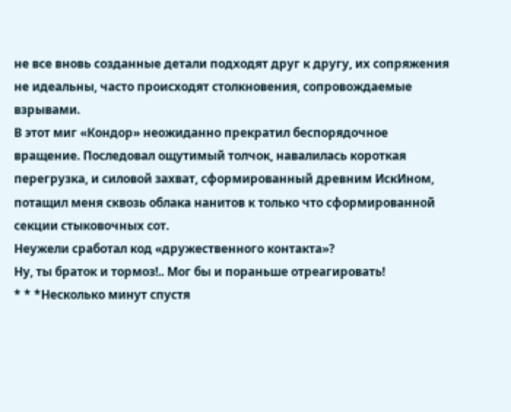не все вновь созданные детали подходят друг к другу, их сопряжения не идеальны, часто происходят столкновения, сопровождаемые взрывами.
В этот миг «Кондор» неожиданно прекратил беспорядочное вращение. Последовал ощутимый толчок, навалилась короткая перегрузка, и силовой захват, сформированный древним ИскИном, потащил меня сквозь облака нанитов к только что сформированной секции стыковочных сот.
Неужели сработал код «дружественного контакта»?
Ну, ты браток и тормоз!.. Мог бы и пораньше отреагировать!
* * *Несколько минут спустя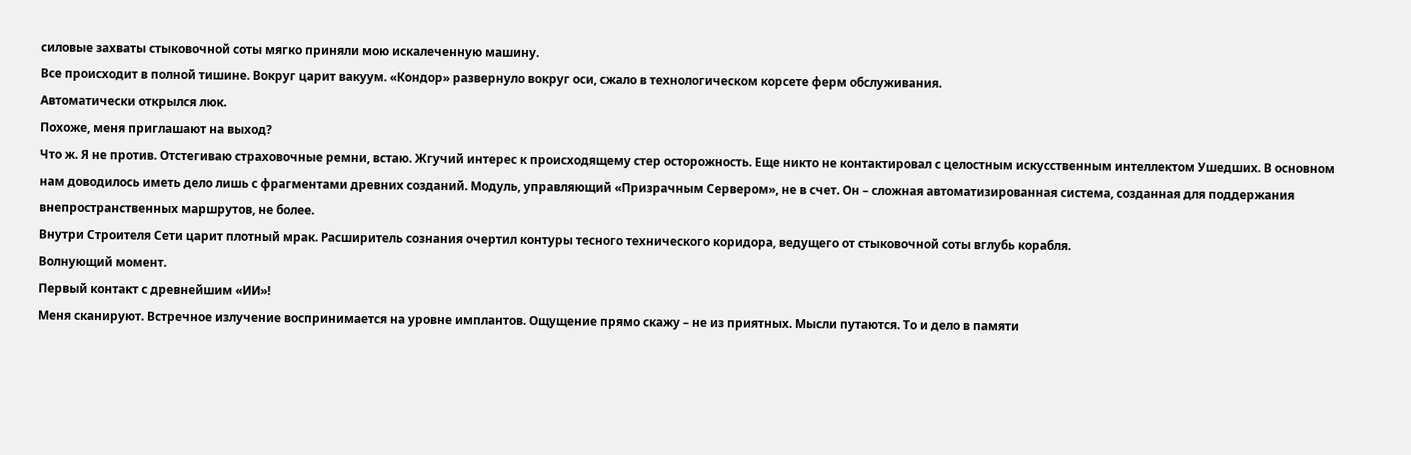силовые захваты стыковочной соты мягко приняли мою искалеченную машину.
Все происходит в полной тишине. Вокруг царит вакуум. «Кондор» развернуло вокруг оси, сжало в технологическом корсете ферм обслуживания.
Автоматически открылся люк.
Похоже, меня приглашают на выход?
Что ж. Я не против. Отстегиваю страховочные ремни, встаю. Жгучий интерес к происходящему стер осторожность. Еще никто не контактировал с целостным искусственным интеллектом Ушедших. В основном нам доводилось иметь дело лишь с фрагментами древних созданий. Модуль, управляющий «Призрачным Сервером», не в счет. Он – сложная автоматизированная система, созданная для поддержания внепространственных маршрутов, не более.
Внутри Строителя Сети царит плотный мрак. Расширитель сознания очертил контуры тесного технического коридора, ведущего от стыковочной соты вглубь корабля.
Волнующий момент.
Первый контакт с древнейшим «ИИ»!
Меня сканируют. Встречное излучение воспринимается на уровне имплантов. Ощущение прямо скажу – не из приятных. Мысли путаются. То и дело в памяти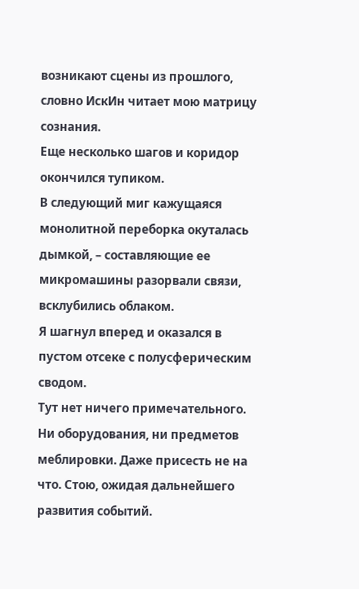возникают сцены из прошлого, словно ИскИн читает мою матрицу сознания.
Еще несколько шагов и коридор окончился тупиком.
В следующий миг кажущаяся монолитной переборка окуталась дымкой, – составляющие ее микромашины разорвали связи, всклубились облаком.
Я шагнул вперед и оказался в пустом отсеке с полусферическим сводом.
Тут нет ничего примечательного. Ни оборудования, ни предметов меблировки. Даже присесть не на что. Стою, ожидая дальнейшего развития событий.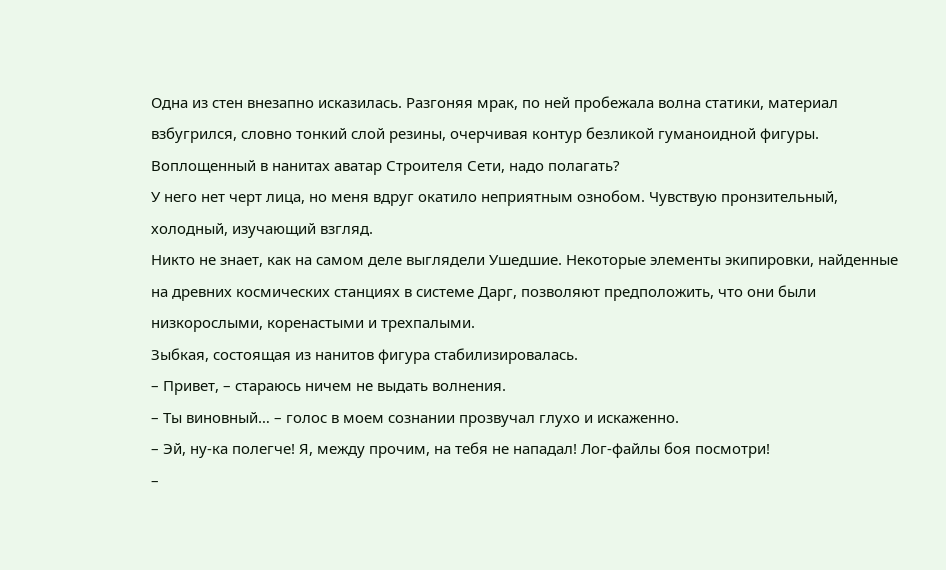Одна из стен внезапно исказилась. Разгоняя мрак, по ней пробежала волна статики, материал взбугрился, словно тонкий слой резины, очерчивая контур безликой гуманоидной фигуры. Воплощенный в нанитах аватар Строителя Сети, надо полагать?
У него нет черт лица, но меня вдруг окатило неприятным ознобом. Чувствую пронзительный, холодный, изучающий взгляд.
Никто не знает, как на самом деле выглядели Ушедшие. Некоторые элементы экипировки, найденные на древних космических станциях в системе Дарг, позволяют предположить, что они были низкорослыми, коренастыми и трехпалыми.
Зыбкая, состоящая из нанитов фигура стабилизировалась.
– Привет, – стараюсь ничем не выдать волнения.
– Ты виновный… – голос в моем сознании прозвучал глухо и искаженно.
– Эй, ну-ка полегче! Я, между прочим, на тебя не нападал! Лог-файлы боя посмотри!
–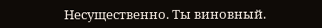Несущественно. Ты виновный.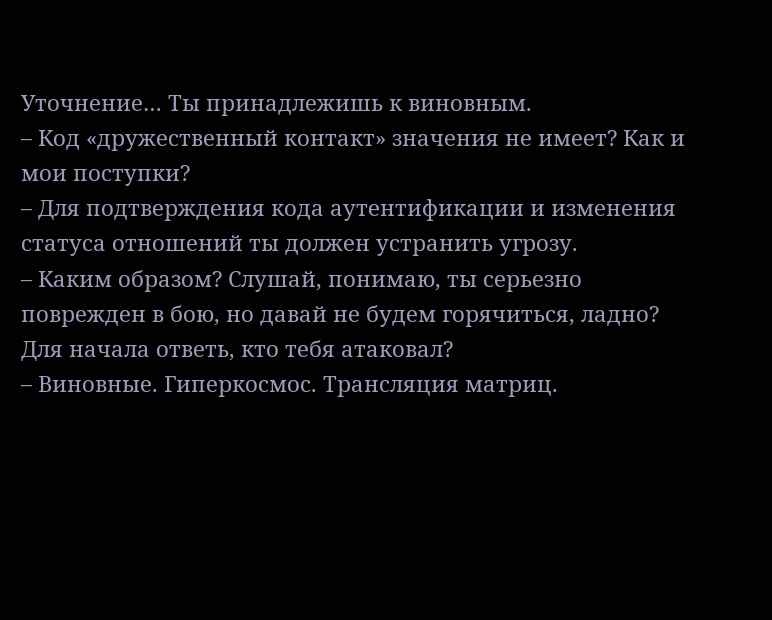Уточнение… Ты принадлежишь к виновным.
– Код «дружественный контакт» значения не имеет? Как и мои поступки?
– Для подтверждения кода аутентификации и изменения статуса отношений ты должен устранить угрозу.
– Каким образом? Слушай, понимаю, ты серьезно поврежден в бою, но давай не будем горячиться, ладно? Для начала ответь, кто тебя атаковал?
– Виновные. Гиперкосмос. Трансляция матриц.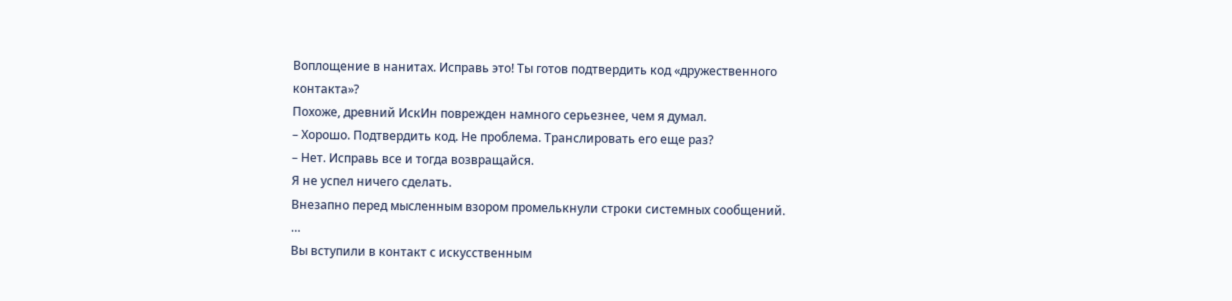Воплощение в нанитах. Исправь это! Ты готов подтвердить код «дружественного контакта»?
Похоже, древний ИскИн поврежден намного серьезнее, чем я думал.
– Хорошо. Подтвердить код. Не проблема. Транслировать его еще раз?
– Нет. Исправь все и тогда возвращайся.
Я не успел ничего сделать.
Внезапно перед мысленным взором промелькнули строки системных сообщений.
…
Вы вступили в контакт с искусственным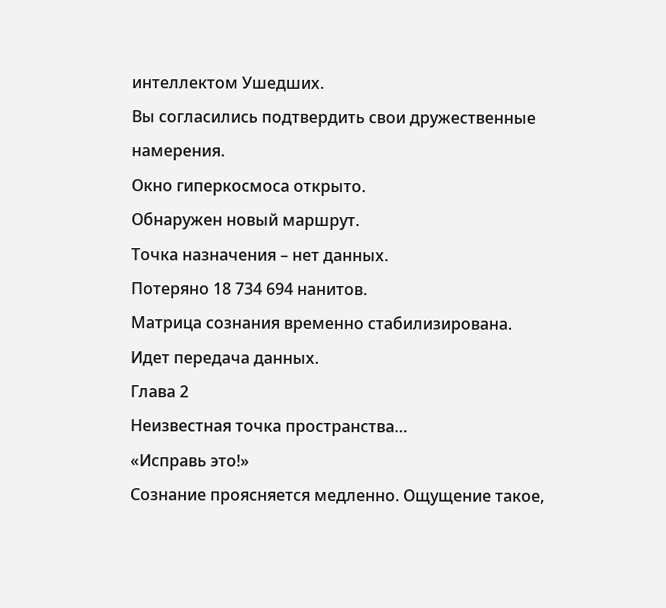интеллектом Ушедших.
Вы согласились подтвердить свои дружественные намерения.
Окно гиперкосмоса открыто.
Обнаружен новый маршрут.
Точка назначения – нет данных.
Потеряно 18 734 694 нанитов.
Матрица сознания временно стабилизирована.
Идет передача данных.
Глава 2
Неизвестная точка пространства…
«Исправь это!»
Сознание проясняется медленно. Ощущение такое,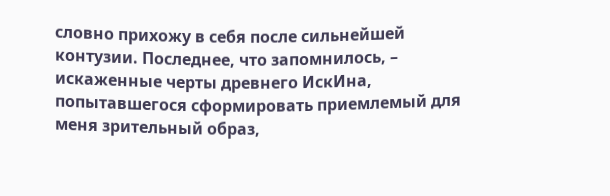словно прихожу в себя после сильнейшей контузии. Последнее, что запомнилось, – искаженные черты древнего ИскИна, попытавшегося сформировать приемлемый для меня зрительный образ,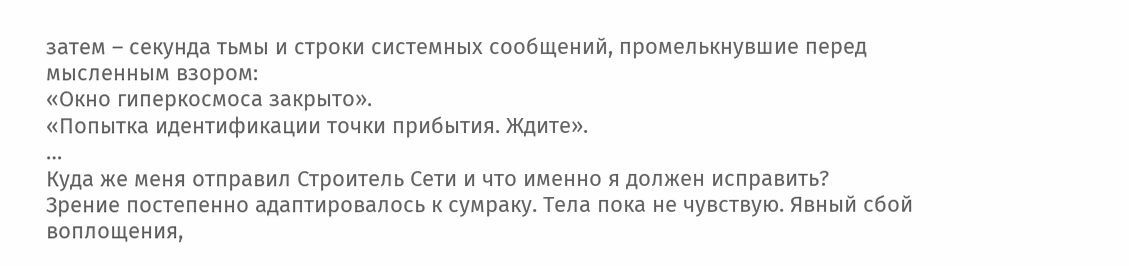затем – секунда тьмы и строки системных сообщений, промелькнувшие перед мысленным взором:
«Окно гиперкосмоса закрыто».
«Попытка идентификации точки прибытия. Ждите».
…
Куда же меня отправил Строитель Сети и что именно я должен исправить?
Зрение постепенно адаптировалось к сумраку. Тела пока не чувствую. Явный сбой воплощения,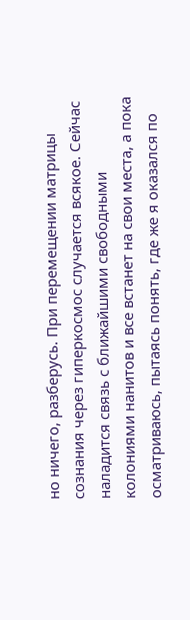но ничего, разберусь. При перемещении матрицы сознания через гиперкосмос случается всякое. Сейчас наладится связь с ближайшими свободными колониями нанитов и все встанет на свои места, а пока осматриваюсь, пытаясь понять, где же я оказался по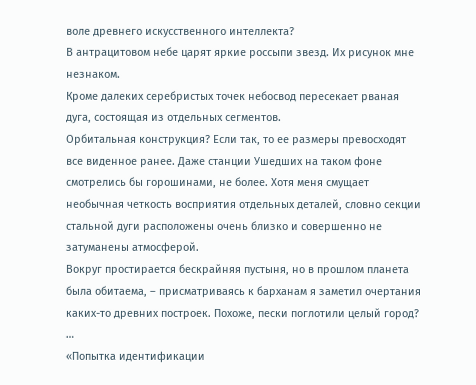воле древнего искусственного интеллекта?
В антрацитовом небе царят яркие россыпи звезд. Их рисунок мне незнаком.
Кроме далеких серебристых точек небосвод пересекает рваная дуга, состоящая из отдельных сегментов.
Орбитальная конструкция? Если так, то ее размеры превосходят все виденное ранее. Даже станции Ушедших на таком фоне смотрелись бы горошинами, не более. Хотя меня смущает необычная четкость восприятия отдельных деталей, словно секции стальной дуги расположены очень близко и совершенно не затуманены атмосферой.
Вокруг простирается бескрайняя пустыня, но в прошлом планета была обитаема, – присматриваясь к барханам я заметил очертания каких-то древних построек. Похоже, пески поглотили целый город?
…
«Попытка идентификации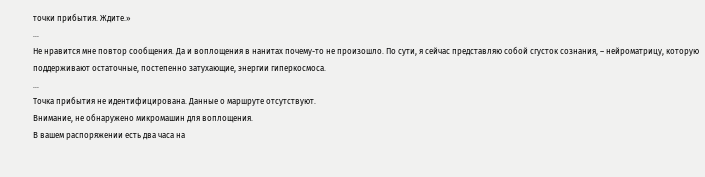точки прибытия. Ждите.»
…
Не нравится мне повтор сообщения. Да и воплощения в нанитах почему-то не произошло. По сути, я сейчас представляю собой сгусток сознания, – нейроматрицу, которую поддерживают остаточные, постепенно затухающие, энергии гиперкосмоса.
…
Точка прибытия не идентифицирована. Данные о маршруте отсутствуют.
Внимание, не обнаружено микромашин для воплощения.
В вашем распоряжении есть два часа на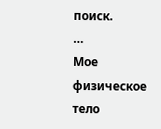поиск.
…
Мое физическое тело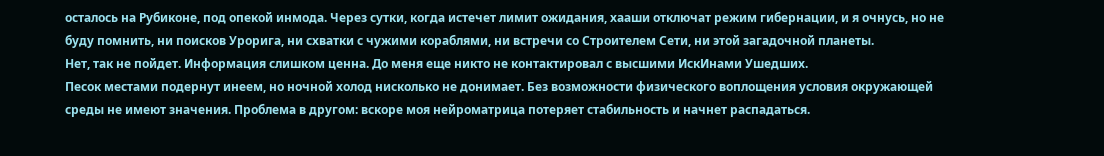осталось на Рубиконе, под опекой инмода. Через сутки, когда истечет лимит ожидания, хааши отключат режим гибернации, и я очнусь, но не буду помнить, ни поисков Урорига, ни схватки с чужими кораблями, ни встречи со Строителем Сети, ни этой загадочной планеты.
Нет, так не пойдет. Информация слишком ценна. До меня еще никто не контактировал с высшими ИскИнами Ушедших.
Песок местами подернут инеем, но ночной холод нисколько не донимает. Без возможности физического воплощения условия окружающей среды не имеют значения. Проблема в другом: вскоре моя нейроматрица потеряет стабильность и начнет распадаться.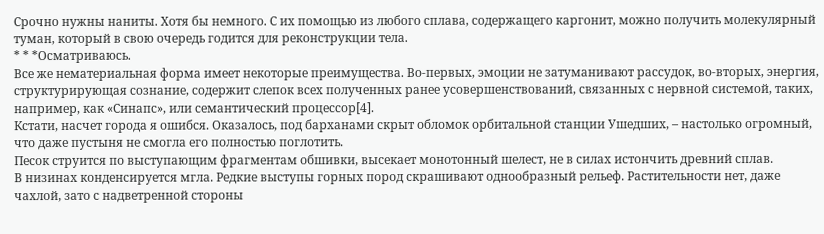Срочно нужны наниты. Хотя бы немного. С их помощью из любого сплава, содержащего каргонит, можно получить молекулярный туман, который в свою очередь годится для реконструкции тела.
* * *Осматриваюсь.
Все же нематериальная форма имеет некоторые преимущества. Во-первых, эмоции не затуманивают рассудок, во-вторых, энергия, структурирующая сознание, содержит слепок всех полученных ранее усовершенствований, связанных с нервной системой, таких, например, как «Синапс», или семантический процессор[4].
Кстати, насчет города я ошибся. Оказалось, под барханами скрыт обломок орбитальной станции Ушедших, – настолько огромный, что даже пустыня не смогла его полностью поглотить.
Песок струится по выступающим фрагментам обшивки, высекает монотонный шелест, не в силах истончить древний сплав.
В низинах конденсируется мгла. Редкие выступы горных пород скрашивают однообразный рельеф. Растительности нет, даже чахлой, зато с надветренной стороны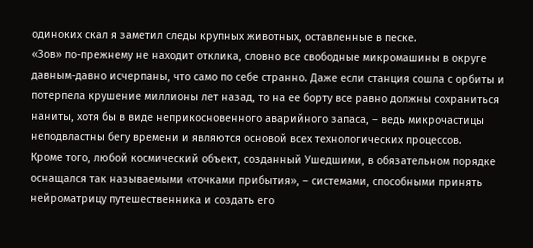одиноких скал я заметил следы крупных животных, оставленные в песке.
«Зов» по-прежнему не находит отклика, словно все свободные микромашины в округе давным-давно исчерпаны, что само по себе странно. Даже если станция сошла с орбиты и потерпела крушение миллионы лет назад, то на ее борту все равно должны сохраниться наниты, хотя бы в виде неприкосновенного аварийного запаса, – ведь микрочастицы неподвластны бегу времени и являются основой всех технологических процессов.
Кроме того, любой космический объект, созданный Ушедшими, в обязательном порядке оснащался так называемыми «точками прибытия», – системами, способными принять нейроматрицу путешественника и создать его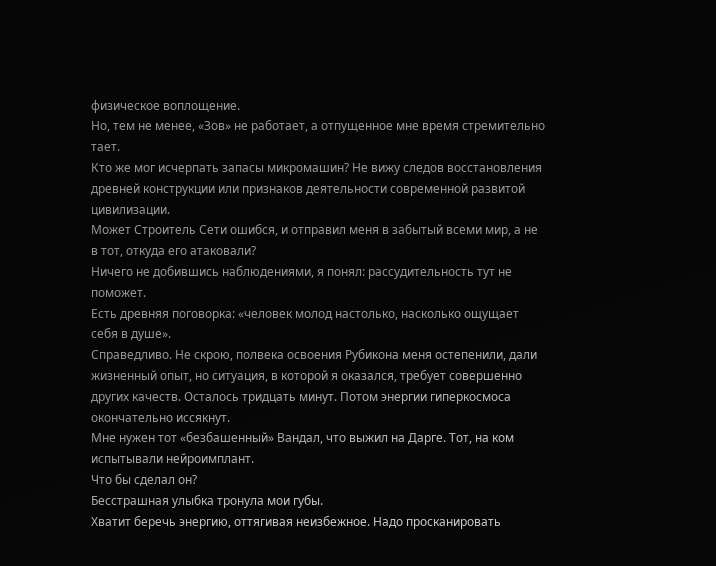физическое воплощение.
Но, тем не менее, «Зов» не работает, а отпущенное мне время стремительно тает.
Кто же мог исчерпать запасы микромашин? Не вижу следов восстановления древней конструкции или признаков деятельности современной развитой цивилизации.
Может Строитель Сети ошибся, и отправил меня в забытый всеми мир, а не в тот, откуда его атаковали?
Ничего не добившись наблюдениями, я понял: рассудительность тут не поможет.
Есть древняя поговорка: «человек молод настолько, насколько ощущает себя в душе».
Справедливо. Не скрою, полвека освоения Рубикона меня остепенили, дали жизненный опыт, но ситуация, в которой я оказался, требует совершенно других качеств. Осталось тридцать минут. Потом энергии гиперкосмоса окончательно иссякнут.
Мне нужен тот «безбашенный» Вандал, что выжил на Дарге. Тот, на ком испытывали нейроимплант.
Что бы сделал он?
Бесстрашная улыбка тронула мои губы.
Хватит беречь энергию, оттягивая неизбежное. Надо просканировать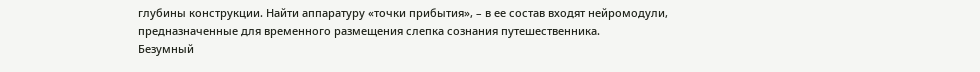глубины конструкции. Найти аппаратуру «точки прибытия», – в ее состав входят нейромодули, предназначенные для временного размещения слепка сознания путешественника.
Безумный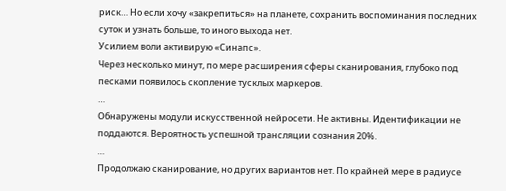риск… Но если хочу «закрепиться» на планете, сохранить воспоминания последних суток и узнать больше, то иного выхода нет.
Усилием воли активирую «Синапс».
Через несколько минут, по мере расширения сферы сканирования, глубоко под песками появилось скопление тусклых маркеров.
…
Обнаружены модули искусственной нейросети. Не активны. Идентификации не поддаются. Вероятность успешной трансляции сознания 20%.
…
Продолжаю сканирование, но других вариантов нет. По крайней мере в радиусе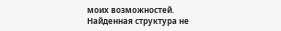моих возможностей.
Найденная структура не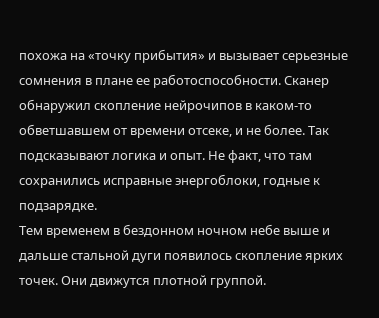похожа на «точку прибытия» и вызывает серьезные сомнения в плане ее работоспособности. Сканер обнаружил скопление нейрочипов в каком-то обветшавшем от времени отсеке, и не более. Так подсказывают логика и опыт. Не факт, что там сохранились исправные энергоблоки, годные к подзарядке.
Тем временем в бездонном ночном небе выше и дальше стальной дуги появилось скопление ярких точек. Они движутся плотной группой.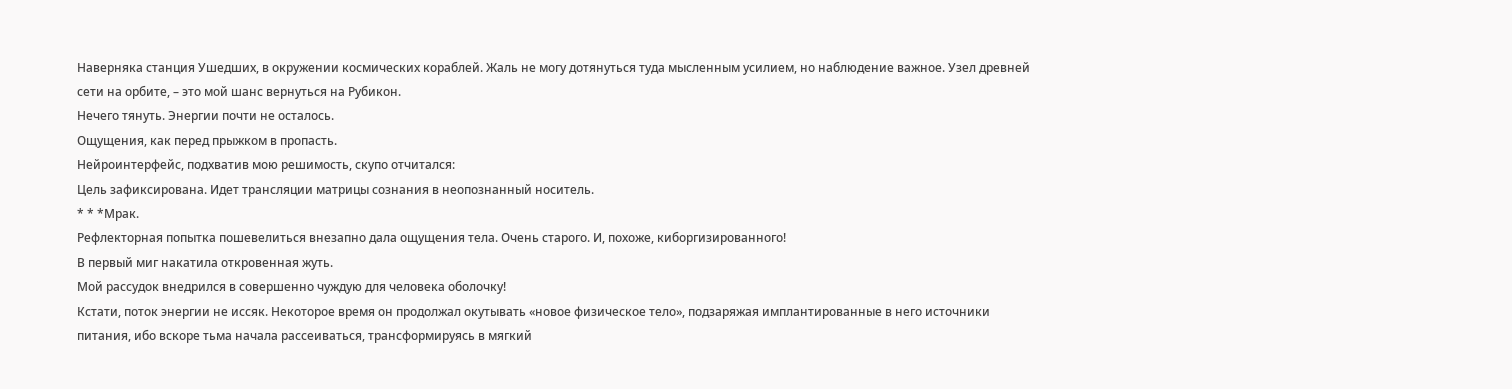Наверняка станция Ушедших, в окружении космических кораблей. Жаль не могу дотянуться туда мысленным усилием, но наблюдение важное. Узел древней сети на орбите, – это мой шанс вернуться на Рубикон.
Нечего тянуть. Энергии почти не осталось.
Ощущения, как перед прыжком в пропасть.
Нейроинтерфейс, подхватив мою решимость, скупо отчитался:
Цель зафиксирована. Идет трансляции матрицы сознания в неопознанный носитель.
* * *Мрак.
Рефлекторная попытка пошевелиться внезапно дала ощущения тела. Очень старого. И, похоже, киборгизированного!
В первый миг накатила откровенная жуть.
Мой рассудок внедрился в совершенно чуждую для человека оболочку!
Кстати, поток энергии не иссяк. Некоторое время он продолжал окутывать «новое физическое тело», подзаряжая имплантированные в него источники питания, ибо вскоре тьма начала рассеиваться, трансформируясь в мягкий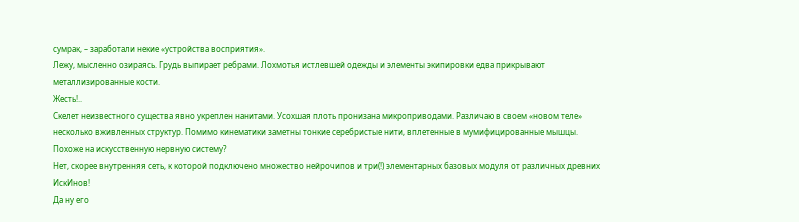сумрак, – заработали некие «устройства восприятия».
Лежу, мысленно озираясь. Грудь выпирает ребрами. Лохмотья истлевшей одежды и элементы экипировки едва прикрывают металлизированные кости.
Жесть!..
Скелет неизвестного существа явно укреплен нанитами. Усохшая плоть пронизана микроприводами. Различаю в своем «новом теле» несколько вживленных структур. Помимо кинематики заметны тонкие серебристые нити, вплетенные в мумифицированные мышцы.
Похоже на искусственную нервную систему?
Нет, скорее внутренняя сеть, к которой подключено множество нейрочипов и три(!) элементарных базовых модуля от различных древних ИскИнов!
Да ну его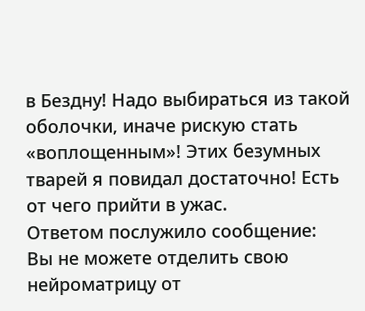в Бездну! Надо выбираться из такой оболочки, иначе рискую стать «воплощенным»! Этих безумных тварей я повидал достаточно! Есть от чего прийти в ужас.
Ответом послужило сообщение:
Вы не можете отделить свою нейроматрицу от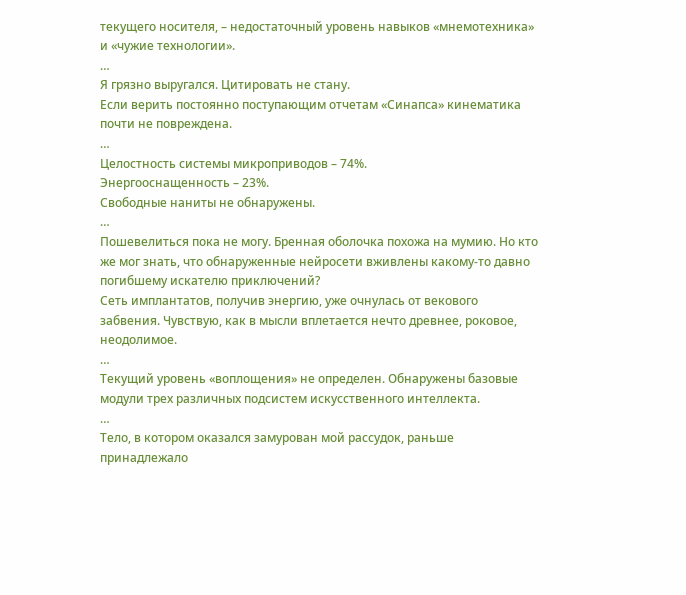текущего носителя, – недостаточный уровень навыков «мнемотехника» и «чужие технологии».
…
Я грязно выругался. Цитировать не стану.
Если верить постоянно поступающим отчетам «Синапса» кинематика почти не повреждена.
…
Целостность системы микроприводов – 74%.
Энергооснащенность – 23%.
Свободные наниты не обнаружены.
…
Пошевелиться пока не могу. Бренная оболочка похожа на мумию. Но кто же мог знать, что обнаруженные нейросети вживлены какому-то давно погибшему искателю приключений?
Сеть имплантатов, получив энергию, уже очнулась от векового забвения. Чувствую, как в мысли вплетается нечто древнее, роковое, неодолимое.
…
Текущий уровень «воплощения» не определен. Обнаружены базовые модули трех различных подсистем искусственного интеллекта.
…
Тело, в котором оказался замурован мой рассудок, раньше принадлежало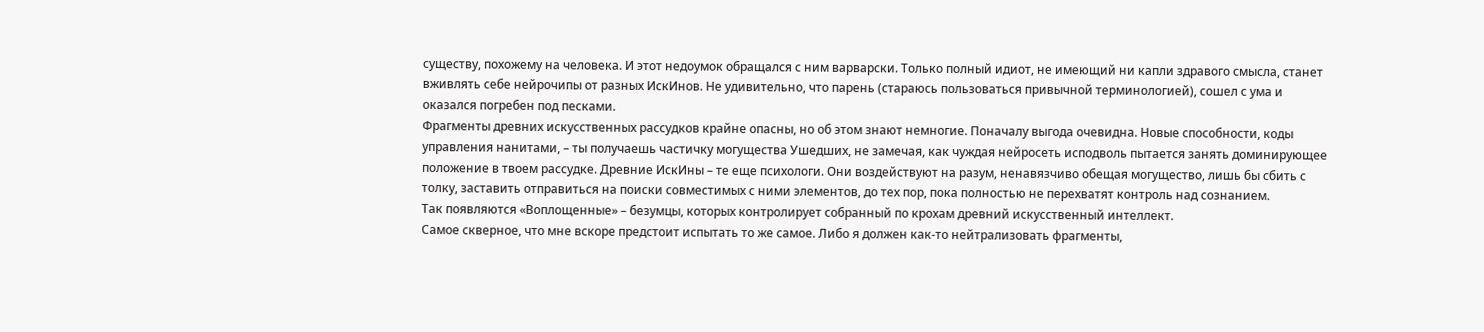существу, похожему на человека. И этот недоумок обращался с ним варварски. Только полный идиот, не имеющий ни капли здравого смысла, станет вживлять себе нейрочипы от разных ИскИнов. Не удивительно, что парень (стараюсь пользоваться привычной терминологией), сошел с ума и оказался погребен под песками.
Фрагменты древних искусственных рассудков крайне опасны, но об этом знают немногие. Поначалу выгода очевидна. Новые способности, коды управления нанитами, – ты получаешь частичку могущества Ушедших, не замечая, как чуждая нейросеть исподволь пытается занять доминирующее положение в твоем рассудке. Древние ИскИны – те еще психологи. Они воздействуют на разум, ненавязчиво обещая могущество, лишь бы сбить с толку, заставить отправиться на поиски совместимых с ними элементов, до тех пор, пока полностью не перехватят контроль над сознанием.
Так появляются «Воплощенные» – безумцы, которых контролирует собранный по крохам древний искусственный интеллект.
Самое скверное, что мне вскоре предстоит испытать то же самое. Либо я должен как-то нейтрализовать фрагменты,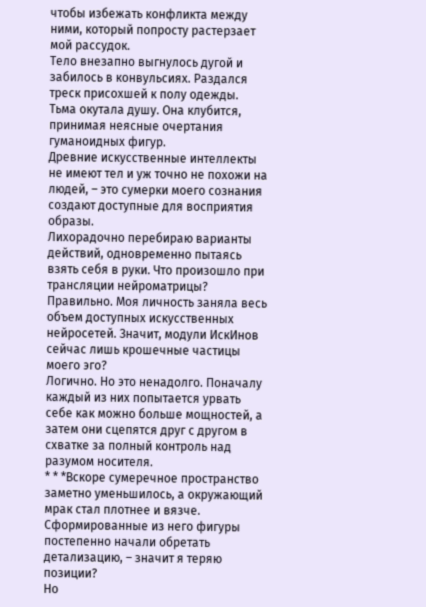чтобы избежать конфликта между ними, который попросту растерзает мой рассудок.
Тело внезапно выгнулось дугой и забилось в конвульсиях. Раздался треск присохшей к полу одежды.
Тьма окутала душу. Она клубится, принимая неясные очертания гуманоидных фигур.
Древние искусственные интеллекты не имеют тел и уж точно не похожи на людей, – это сумерки моего сознания создают доступные для восприятия образы.
Лихорадочно перебираю варианты действий, одновременно пытаясь взять себя в руки. Что произошло при трансляции нейроматрицы? Правильно. Моя личность заняла весь объем доступных искусственных нейросетей. Значит, модули ИскИнов сейчас лишь крошечные частицы моего эго?
Логично. Но это ненадолго. Поначалу каждый из них попытается урвать себе как можно больше мощностей, а затем они сцепятся друг с другом в схватке за полный контроль над разумом носителя.
* * *Вскоре сумеречное пространство заметно уменьшилось, а окружающий мрак стал плотнее и вязче. Сформированные из него фигуры постепенно начали обретать детализацию, – значит я теряю позиции?
Но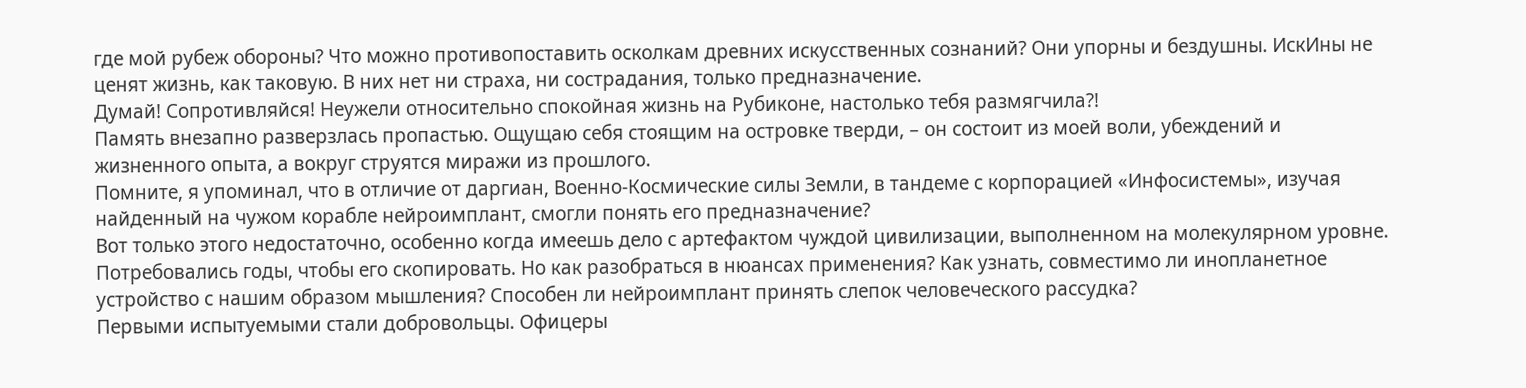где мой рубеж обороны? Что можно противопоставить осколкам древних искусственных сознаний? Они упорны и бездушны. ИскИны не ценят жизнь, как таковую. В них нет ни страха, ни сострадания, только предназначение.
Думай! Сопротивляйся! Неужели относительно спокойная жизнь на Рубиконе, настолько тебя размягчила?!
Память внезапно разверзлась пропастью. Ощущаю себя стоящим на островке тверди, – он состоит из моей воли, убеждений и жизненного опыта, а вокруг струятся миражи из прошлого.
Помните, я упоминал, что в отличие от даргиан, Военно-Космические силы Земли, в тандеме с корпорацией «Инфосистемы», изучая найденный на чужом корабле нейроимплант, смогли понять его предназначение?
Вот только этого недостаточно, особенно когда имеешь дело с артефактом чуждой цивилизации, выполненном на молекулярном уровне. Потребовались годы, чтобы его скопировать. Но как разобраться в нюансах применения? Как узнать, совместимо ли инопланетное устройство с нашим образом мышления? Способен ли нейроимплант принять слепок человеческого рассудка?
Первыми испытуемыми стали добровольцы. Офицеры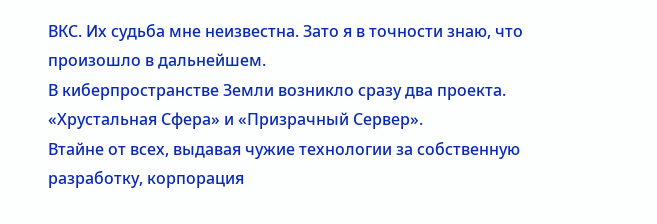ВКС. Их судьба мне неизвестна. Зато я в точности знаю, что произошло в дальнейшем.
В киберпространстве Земли возникло сразу два проекта. «Хрустальная Сфера» и «Призрачный Сервер».
Втайне от всех, выдавая чужие технологии за собственную разработку, корпорация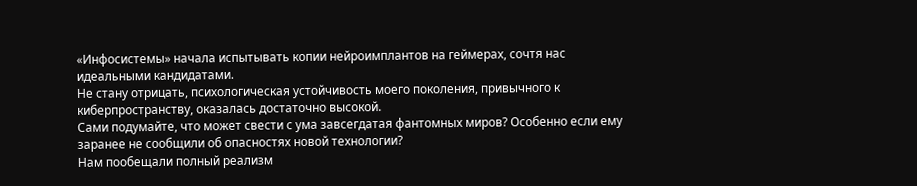«Инфосистемы» начала испытывать копии нейроимплантов на геймерах, сочтя нас идеальными кандидатами.
Не стану отрицать, психологическая устойчивость моего поколения, привычного к киберпространству, оказалась достаточно высокой.
Сами подумайте, что может свести с ума завсегдатая фантомных миров? Особенно если ему заранее не сообщили об опасностях новой технологии?
Нам пообещали полный реализм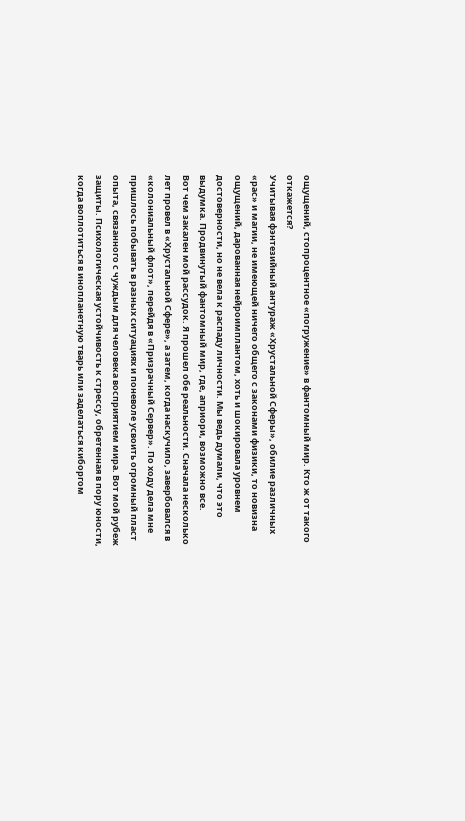ощущений, стопроцентное «погружение» в фантомный мир. Кто ж от такого откажется?
Учитывая фэнтезийный антураж «Хрустальной Сферы», обилие различных «рас» и магии, не имеющей ничего общего с законами физики, то новизна ощущений, дарованная нейроимплантом, хоть и шокировала уровнем достоверности, но не вела к распаду личности. Мы ведь думали, что это выдумка. Продвинутый фантомный мир, где, априори, возможно все.
Вот чем закален мой рассудок. Я прошел обе реальности. Сначала несколько лет провел в «Хрустальной Сфере», а затем, когда наскучило, завербовался в «колониальный флот», перейдя в «Призрачный Сервер». По ходу дела мне пришлось побывать в разных ситуациях и поневоле усвоить огромный пласт опыта, связанного с чуждым для человека восприятием мира. Вот мой рубеж защиты. Психологическая устойчивость к стрессу, обретенная в пору юности, когда воплотиться в инопланетную тварь или заделаться киборгом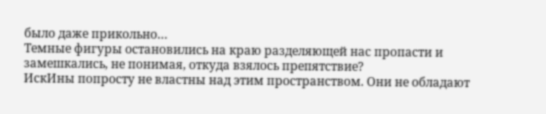было даже прикольно…
Темные фигуры остановились на краю разделяющей нас пропасти и замешкались, не понимая, откуда взялось препятствие?
ИскИны попросту не властны над этим пространством. Они не обладают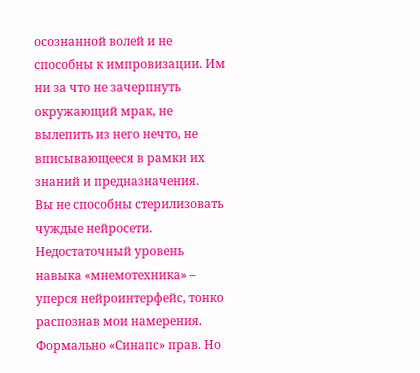осознанной волей и не способны к импровизации. Им ни за что не зачерпнуть окружающий мрак, не вылепить из него нечто, не вписывающееся в рамки их знаний и предназначения.
Вы не способны стерилизовать чуждые нейросети. Недостаточный уровень навыка «мнемотехника» – уперся нейроинтерфейс, тонко распознав мои намерения.
Формально «Синапс» прав. Но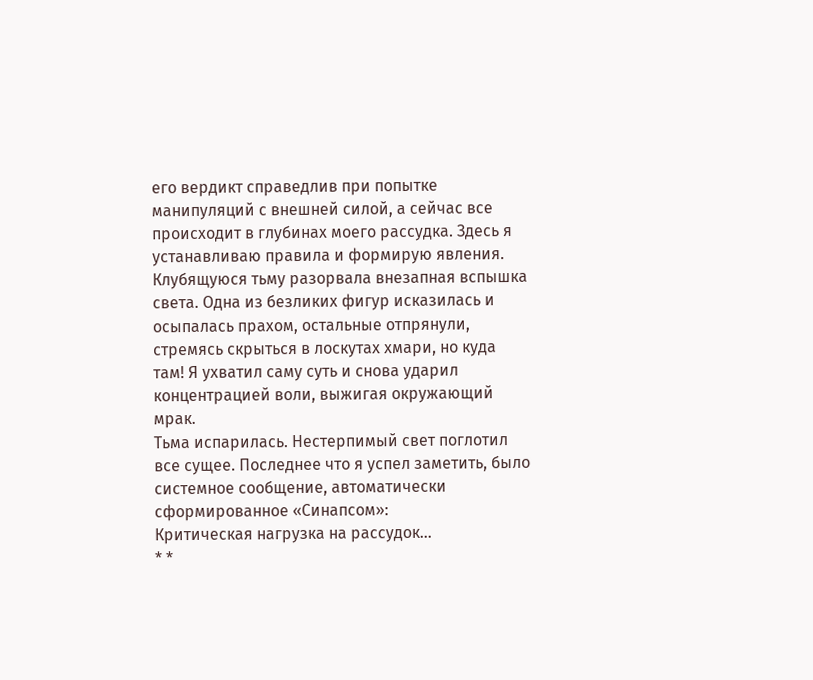его вердикт справедлив при попытке манипуляций с внешней силой, а сейчас все происходит в глубинах моего рассудка. Здесь я устанавливаю правила и формирую явления.
Клубящуюся тьму разорвала внезапная вспышка света. Одна из безликих фигур исказилась и осыпалась прахом, остальные отпрянули, стремясь скрыться в лоскутах хмари, но куда там! Я ухватил саму суть и снова ударил концентрацией воли, выжигая окружающий мрак.
Тьма испарилась. Нестерпимый свет поглотил все сущее. Последнее что я успел заметить, было системное сообщение, автоматически сформированное «Синапсом»:
Критическая нагрузка на рассудок…
* *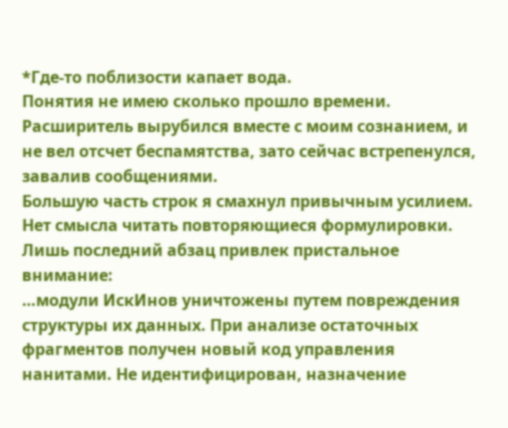*Где-то поблизости капает вода.
Понятия не имею сколько прошло времени. Расширитель вырубился вместе с моим сознанием, и не вел отсчет беспамятства, зато сейчас встрепенулся, завалив сообщениями.
Большую часть строк я смахнул привычным усилием. Нет смысла читать повторяющиеся формулировки.
Лишь последний абзац привлек пристальное внимание:
…модули ИскИнов уничтожены путем повреждения структуры их данных. При анализе остаточных фрагментов получен новый код управления нанитами. Не идентифицирован, назначение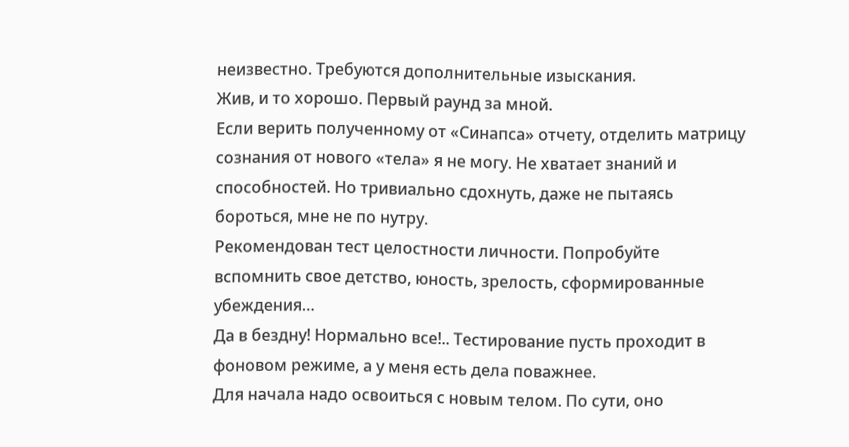неизвестно. Требуются дополнительные изыскания.
Жив, и то хорошо. Первый раунд за мной.
Если верить полученному от «Синапса» отчету, отделить матрицу сознания от нового «тела» я не могу. Не хватает знаний и способностей. Но тривиально сдохнуть, даже не пытаясь бороться, мне не по нутру.
Рекомендован тест целостности личности. Попробуйте вспомнить свое детство, юность, зрелость, сформированные убеждения…
Да в бездну! Нормально все!.. Тестирование пусть проходит в фоновом режиме, а у меня есть дела поважнее.
Для начала надо освоиться с новым телом. По сути, оно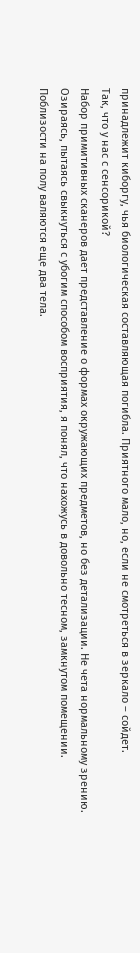принадлежит киборгу, чья биологическая составляющая погибла. Приятного мало, но, если не смотреться в зеркало – сойдет.
Так, что у нас с сенсорикой?
Набор примитивных сканеров дает представление о формах окружающих предметов, но без детализации. Не чета нормальному зрению.
Озираясь, пытаясь свыкнуться с убогим способом восприятия, я понял, что нахожусь в довольно тесном, замкнутом помещении. Поблизости на полу валяются еще два тела.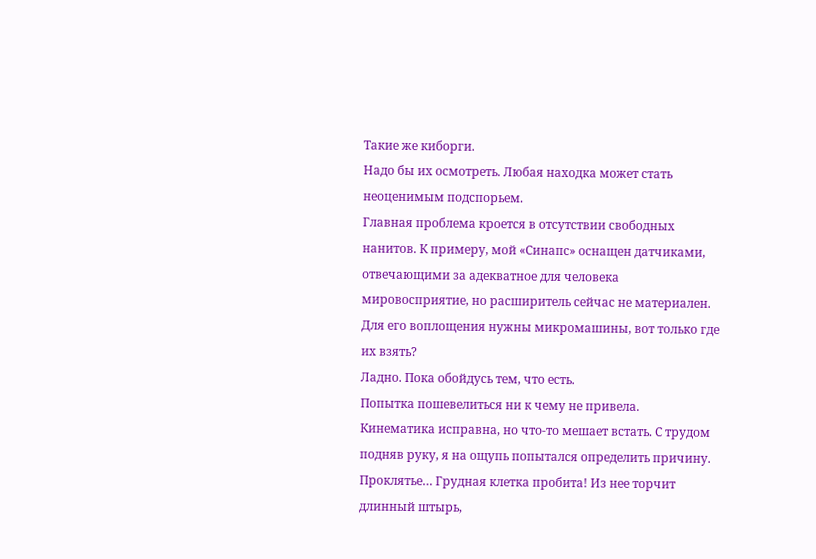Такие же киборги.
Надо бы их осмотреть. Любая находка может стать неоценимым подспорьем.
Главная проблема кроется в отсутствии свободных нанитов. К примеру, мой «Синапс» оснащен датчиками, отвечающими за адекватное для человека мировосприятие, но расширитель сейчас не материален. Для его воплощения нужны микромашины, вот только где их взять?
Ладно. Пока обойдусь тем, что есть.
Попытка пошевелиться ни к чему не привела.
Кинематика исправна, но что-то мешает встать. С трудом подняв руку, я на ощупь попытался определить причину. Проклятье… Грудная клетка пробита! Из нее торчит длинный штырь,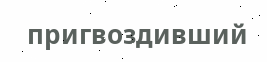пригвоздивший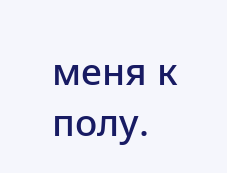меня к полу.